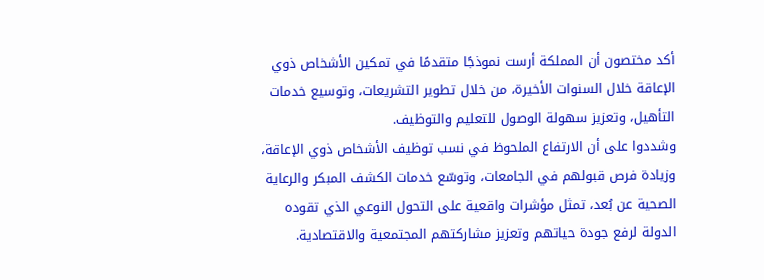أكد مختصون أن المملكة أرست نموذجًا متقدمًا في تمكين الأشخاص ذوي الإعاقة خلال السنوات الأخيرة، من خلال تطوير التشريعات، وتوسيع خدمات التأهيل، وتعزيز سهولة الوصول للتعليم والتوظيف.
وشددوا على أن الارتفاع الملحوظ في نسب توظيف الأشخاص ذوي الإعاقة، وزيادة فرص قبولهم في الجامعات، وتوسّع خدمات الكشف المبكر والرعاية الصحية عن بُعد، تمثل مؤشرات واقعية على التحول النوعي الذي تقوده الدولة لرفع جودة حياتهم وتعزيز مشاركتهم المجتمعية والاقتصادية.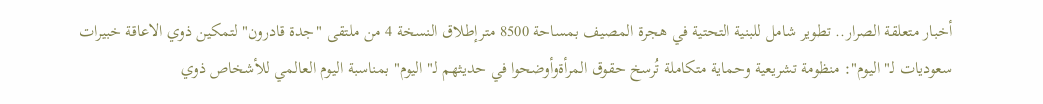أخبار متعلقة الصرار.. تطوير شامل للبنية التحتية في هجرة المصيف بمساحة 8500 مترإطلاق النسخة 4 من ملتقى "جدة قادرون" لتمكين ذوي الاعاقة خبيرات سعوديات لـ"اليوم": منظومة تشريعية وحماية متكاملة تُرسخ حقوق المرأةوأوضحوا في حديثهم لـ"اليوم" بمناسبة اليوم العالمي للأشخاص ذوي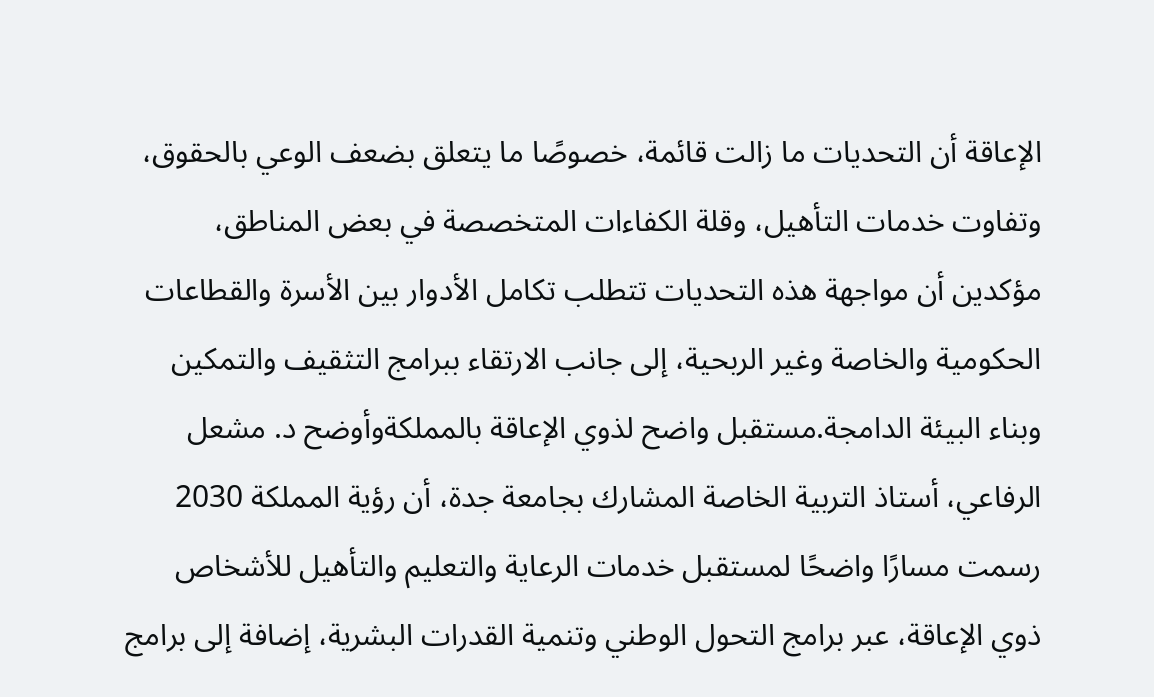الإعاقة أن التحديات ما زالت قائمة، خصوصًا ما يتعلق بضعف الوعي بالحقوق، وتفاوت خدمات التأهيل، وقلة الكفاءات المتخصصة في بعض المناطق، مؤكدين أن مواجهة هذه التحديات تتطلب تكامل الأدوار بين الأسرة والقطاعات الحكومية والخاصة وغير الربحية، إلى جانب الارتقاء ببرامج التثقيف والتمكين وبناء البيئة الدامجة.مستقبل واضح لذوي الإعاقة بالمملكةوأوضح د. مشعل الرفاعي، أستاذ التربية الخاصة المشارك بجامعة جدة، أن رؤية المملكة 2030 رسمت مسارًا واضحًا لمستقبل خدمات الرعاية والتعليم والتأهيل للأشخاص ذوي الإعاقة، عبر برامج التحول الوطني وتنمية القدرات البشرية، إضافة إلى برامج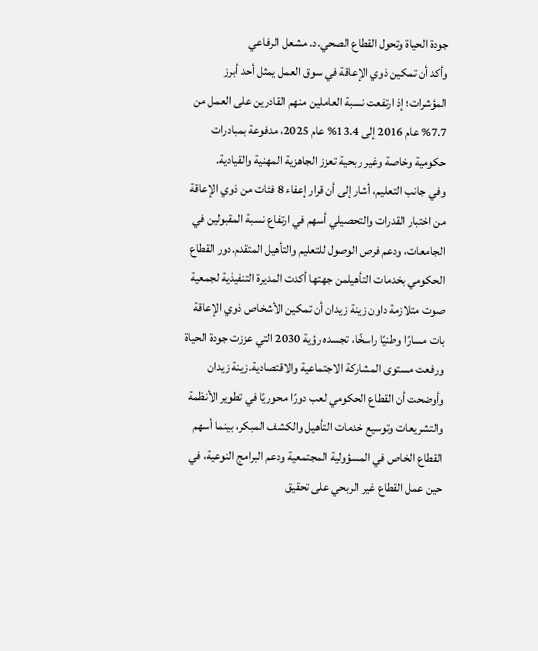جودة الحياة وتحول القطاع الصحي.د. مشعل الرفاعي
وأكد أن تمكين ذوي الإعاقة في سوق العمل يمثل أحد أبرز المؤشرات؛ إذ ارتفعت نسبة العاملين منهم القادرين على العمل من 7.7% عام 2016 إلى 13.4% عام 2025، مدفوعة بمبادرات حكومية وخاصة وغير ربحية تعزز الجاهزية المهنية والقيادية.
وفي جانب التعليم، أشار إلى أن قرار إعفاء 8 فئات من ذوي الإعاقة من اختبار القدرات والتحصيلي أسهم في ارتفاع نسبة المقبولين في الجامعات، ودعم فرص الوصول للتعليم والتأهيل المتقدم.دور القطاع الحكومي بخدمات التأهيلمن جهتها أكدت المديرة التنفيذية لجمعية صوت متلازمة داون زينة زيدان أن تمكين الأشخاص ذوي الإعاقة بات مسارًا وطنيًا راسخًا، تجسده رؤية 2030 التي عززت جودة الحياة ورفعت مستوى المشاركة الاجتماعية والاقتصادية.زينة زيدان
وأوضحت أن القطاع الحكومي لعب دورًا محوريًا في تطوير الأنظمة والتشريعات وتوسيع خدمات التأهيل والكشف المبكر، بينما أسهم القطاع الخاص في المسؤولية المجتمعية ودعم البرامج النوعية، في حين عمل القطاع غير الربحي على تحقيق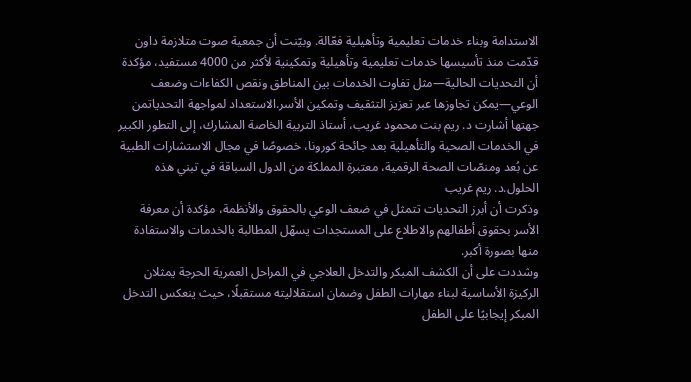الاستدامة وبناء خدمات تعليمية وتأهيلية فعّالة. وبيّنت أن جمعية صوت متلازمة داون قدّمت منذ تأسيسها خدمات تعليمية وتأهيلية وتمكينية لأكثر من 4000 مستفيد، مؤكدة أن التحديات الحالية—مثل تفاوت الخدمات بين المناطق ونقص الكفاءات وضعف الوعي—يمكن تجاوزها عبر تعزيز التثقيف وتمكين الأسر.الاستعداد لمواجهة التحدياتمن جهتها أشارت د. ريم بنت محمود غريب، أستاذ التربية الخاصة المشارك، إلى التطور الكبير في الخدمات الصحية والتأهيلية بعد جائحة كورونا، خصوصًا في مجال الاستشارات الطبية عن بُعد ومنصّات الصحة الرقمية، معتبرة المملكة من الدول السباقة في تبني هذه الحلول.د. ريم غريب
وذكرت أن أبرز التحديات تتمثل في ضعف الوعي بالحقوق والأنظمة، مؤكدة أن معرفة الأسر بحقوق أطفالهم والاطلاع على المستجدات يسهّل المطالبة بالخدمات والاستفادة منها بصورة أكبر.
وشددت على أن الكشف المبكر والتدخل العلاجي في المراحل العمرية الحرجة يمثلان الركيزة الأساسية لبناء مهارات الطفل وضمان استقلاليته مستقبلًا، حيث ينعكس التدخل المبكر إيجابيًا على الطفل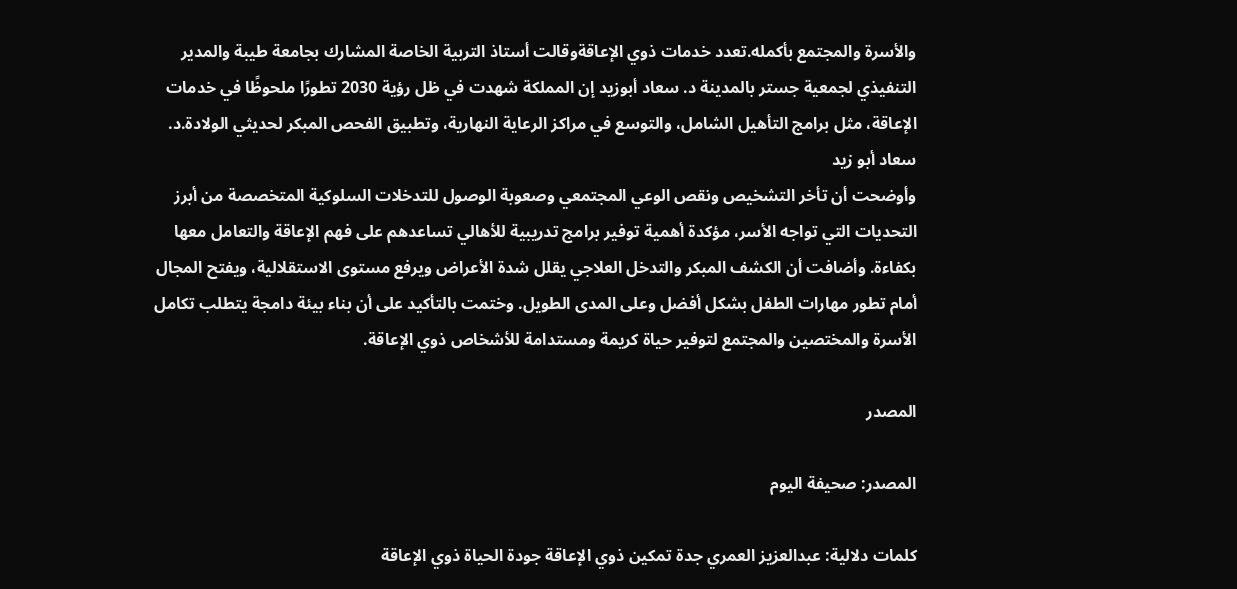والأسرة والمجتمع بأكمله.تعدد خدمات ذوي الإعاقةوقالت أستاذ التربية الخاصة المشارك بجامعة طيبة والمدير التنفيذي لجمعية جستر بالمدينة د. سعاد أبوزيد إن المملكة شهدت في ظل رؤية 2030 تطورًا ملحوظًا في خدمات الإعاقة، مثل برامج التأهيل الشامل، والتوسع في مراكز الرعاية النهارية، وتطبيق الفحص المبكر لحديثي الولادة.د. سعاد أبو زيد
وأوضحت أن تأخر التشخيص ونقص الوعي المجتمعي وصعوبة الوصول للتدخلات السلوكية المتخصصة من أبرز التحديات التي تواجه الأسر، مؤكدة أهمية توفير برامج تدريبية للأهالي تساعدهم على فهم الإعاقة والتعامل معها بكفاءة. وأضافت أن الكشف المبكر والتدخل العلاجي يقلل شدة الأعراض ويرفع مستوى الاستقلالية، ويفتح المجال أمام تطور مهارات الطفل بشكل أفضل وعلى المدى الطويل. وختمت بالتأكيد على أن بناء بيئة دامجة يتطلب تكامل الأسرة والمختصين والمجتمع لتوفير حياة كريمة ومستدامة للأشخاص ذوي الإعاقة.

المصدر

المصدر: صحيفة اليوم

كلمات دلالية: عبدالعزيز العمري جدة تمكين ذوي الإعاقة جودة الحياة ذوي الإعاقة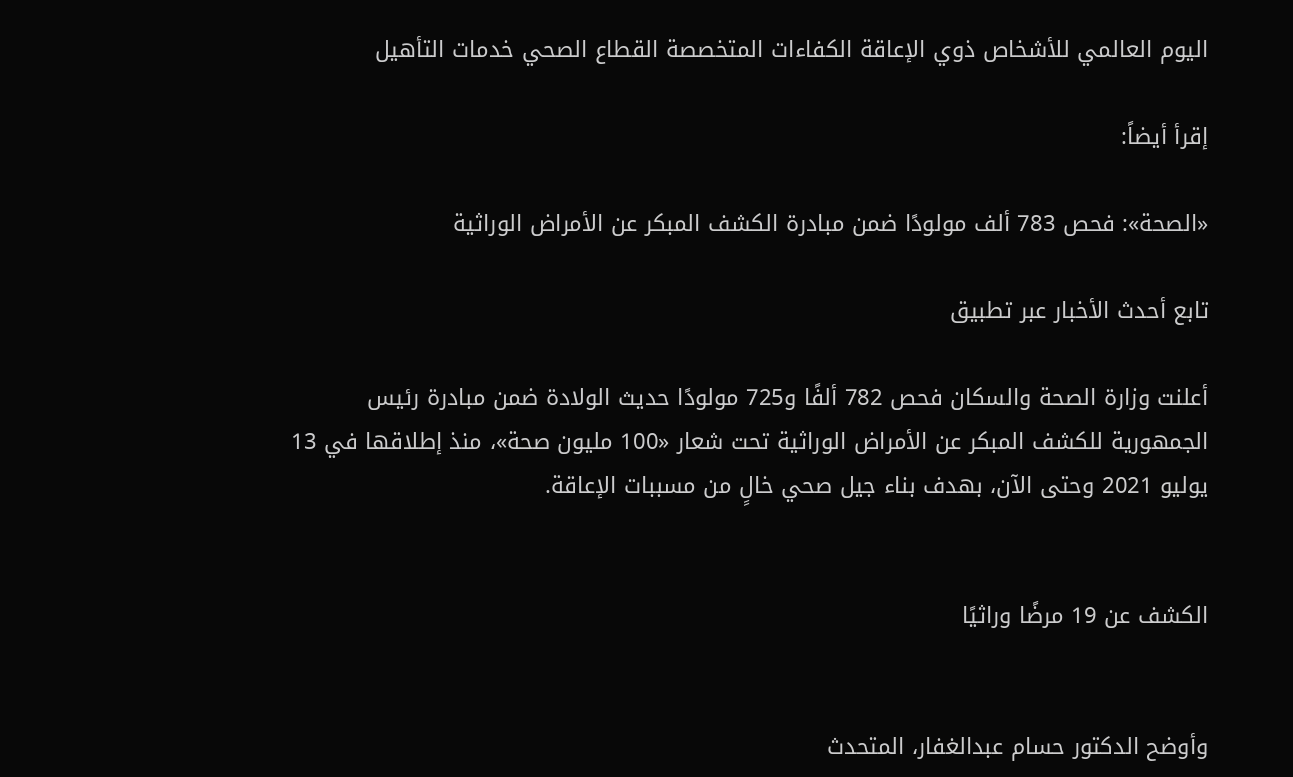اليوم العالمي للأشخاص ذوي الإعاقة الكفاءات المتخصصة القطاع الصحي خدمات التأهیل

إقرأ أيضاً:

«الصحة»: فحص 783 ألف مولودًا ضمن مبادرة الكشف المبكر عن الأمراض الوراثية

تابع أحدث الأخبار عبر تطبيق

أعلنت وزارة الصحة والسكان فحص 782 ألفًا و725 مولودًا حديث الولادة ضمن مبادرة رئيس الجمهورية للكشف المبكر عن الأمراض الوراثية تحت شعار «100 مليون صحة»، منذ إطلاقها في 13 يوليو 2021 وحتى الآن، بهدف بناء جيل صحي خالٍ من مسببات الإعاقة.


الكشف عن 19 مرضًا وراثيًا


وأوضح الدكتور حسام عبدالغفار، المتحدث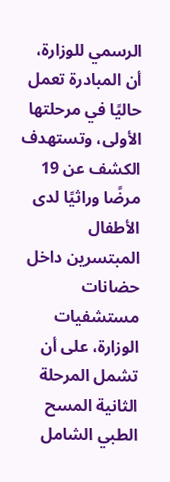الرسمي للوزارة، أن المبادرة تعمل حاليًا في مرحلتها الأولى، وتستهدف الكشف عن 19 مرضًا وراثيًا لدى الأطفال المبتسرين داخل حضانات مستشفيات الوزارة، على أن تشمل المرحلة الثانية المسح الطبي الشامل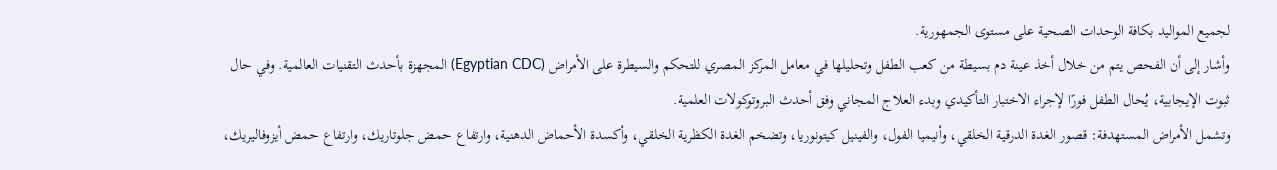لجميع المواليد بكافة الوحدات الصحية على مستوى الجمهورية.
وأشار إلى أن الفحص يتم من خلال أخذ عينة دم بسيطة من كعب الطفل وتحليلها في معامل المركز المصري للتحكم والسيطرة على الأمراض (Egyptian CDC) المجهزة بأحدث التقنيات العالمية. وفي حال ثبوت الإيجابية، يُحال الطفل فورًا لإجراء الاختبار التأكيدي وبدء العلاج المجاني وفق أحدث البروتوكولات العلمية.
وتشمل الأمراض المستهدفة: قصور الغدة الدرقية الخلقي، وأنيميا الفول، والفينيل كيتونوريا، وتضخم الغدة الكظرية الخلقي، وأكسدة الأحماض الدهنية، وارتفاع حمض جلوتاريك، وارتفاع حمض أيزوفاليريك،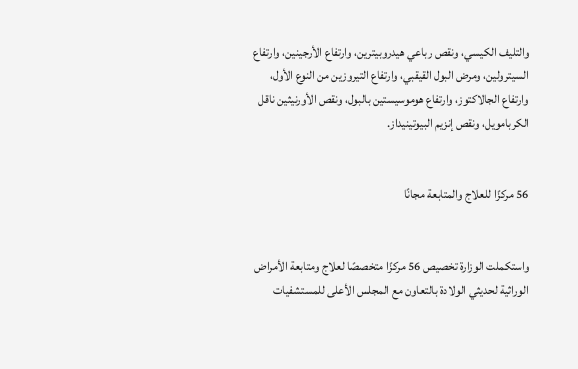والتليف الكيسي، ونقص رباعي هيدروبيترين، وارتفاع الأرجينين، وارتفاع السيترولين، ومرض البول القيقبي، وارتفاع التيروزين من النوع الأول، وارتفاع الجالاكتوز، وارتفاع هوموسيستين بالبول، ونقص الأورنيثين ناقل الكربامويل، ونقص إنزيم البيوتينيداز.


56 مركزًا للعلاج والمتابعة مجانًا


واستكملت الوزارة تخصيص 56 مركزًا متخصصًا لعلاج ومتابعة الأمراض الوراثية لحديثي الولادة بالتعاون مع المجلس الأعلى للمستشفيات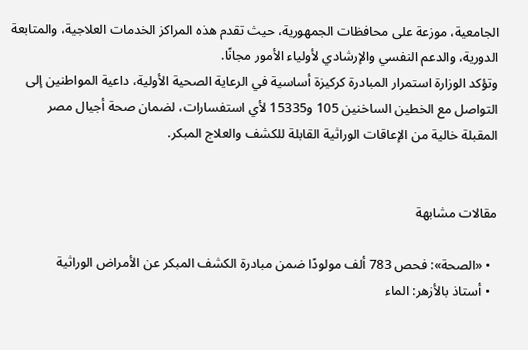الجامعية، موزعة على محافظات الجمهورية، حيث تقدم هذه المراكز الخدمات العلاجية، والمتابعة الدورية، والدعم النفسي والإرشادي لأولياء الأمور مجانًا.
وتؤكد الوزارة استمرار المبادرة كركيزة أساسية في الرعاية الصحية الأولية، داعية المواطنين إلى التواصل مع الخطين الساخنين 105 و15335 لأي استفسارات، لضمان صحة أجيال مصر المقبلة خالية من الإعاقات الوراثية القابلة للكشف والعلاج المبكر.


مقالات مشابهة

  • «الصحة»: فحص 783 ألف مولودًا ضمن مبادرة الكشف المبكر عن الأمراض الوراثية
  • أستاذ بالأزهر: الماء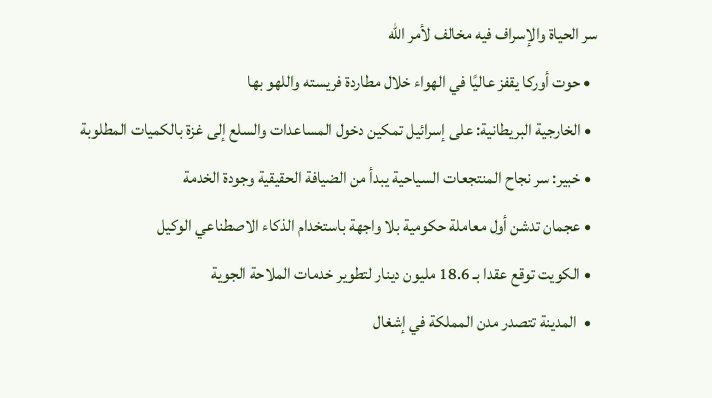سر الحياة والإسراف فيه مخالف لأمر الله
  • حوت أوركا يقفز عاليًا في الهواء خلال مطاردة فريسته واللهو بها
  • الخارجية البريطانية: على إسرائيل تمكين دخول المساعدات والسلع إلى غزة بالكميات المطلوبة
  • خبير: سر نجاح المنتجعات السياحية يبدأ من الضيافة الحقيقية وجودة الخدمة
  • عجمان تدشن أول معاملة حكومية بلا واجهة باستخدام الذكاء الاصطناعي الوكيل
  • الكويت توقع عقدا بـ 18.6 مليون دينار لتطوير خدمات الملاحة الجوية
  •  المدينة تتصدر مدن المملكة في إشغال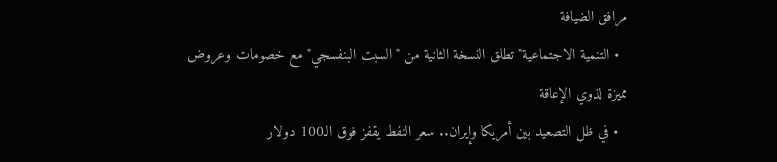مرافق الضيافة
  • التنمية الاجتماعية" تطلق النسخة الثانية من "السبت البنفسجي" مع خصومات وعروض مميزة لذوي الإعاقة
  • في ظل التصعيد بين أمريكا وإيران.. سعر النفط يقفز فوق الـ100 دولار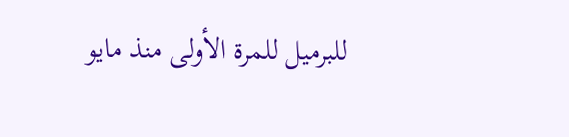للبرميل للمرة الأولى منذ مايو